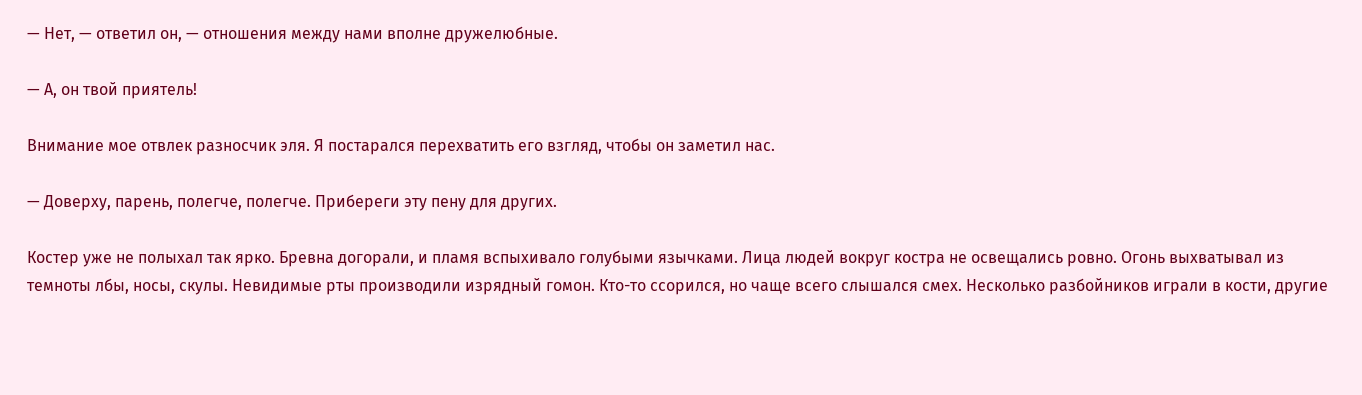— Нет, — ответил он, — отношения между нами вполне дружелюбные.

— А, он твой приятель!

Внимание мое отвлек разносчик эля. Я постарался перехватить его взгляд, чтобы он заметил нас.

— Доверху, парень, полегче, полегче. Прибереги эту пену для других.

Костер уже не полыхал так ярко. Бревна догорали, и пламя вспыхивало голубыми язычками. Лица людей вокруг костра не освещались ровно. Огонь выхватывал из темноты лбы, носы, скулы. Невидимые рты производили изрядный гомон. Кто-то ссорился, но чаще всего слышался смех. Несколько разбойников играли в кости, другие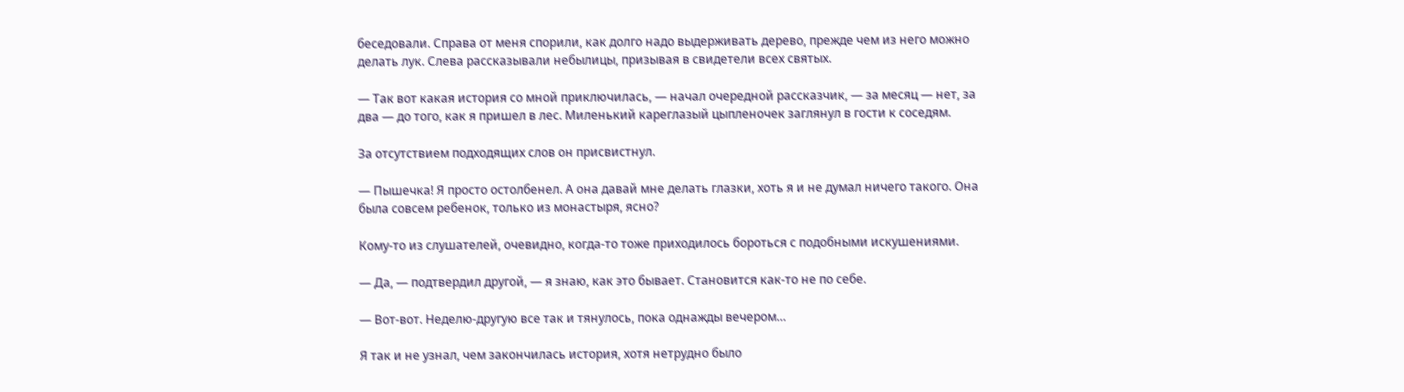беседовали. Справа от меня спорили, как долго надо выдерживать дерево, прежде чем из него можно делать лук. Слева рассказывали небылицы, призывая в свидетели всех святых.

— Так вот какая история со мной приключилась, — начал очередной рассказчик, — за месяц — нет, за два — до того, как я пришел в лес. Миленький кареглазый цыпленочек заглянул в гости к соседям.

За отсутствием подходящих слов он присвистнул.

— Пышечка! Я просто остолбенел. А она давай мне делать глазки, хоть я и не думал ничего такого. Она была совсем ребенок, только из монастыря, ясно?

Кому-то из слушателей, очевидно, когда-то тоже приходилось бороться с подобными искушениями.

— Да, — подтвердил другой, — я знаю, как это бывает. Становится как-то не по себе.

— Вот-вот. Неделю-другую все так и тянулось, пока однажды вечером…

Я так и не узнал, чем закончилась история, хотя нетрудно было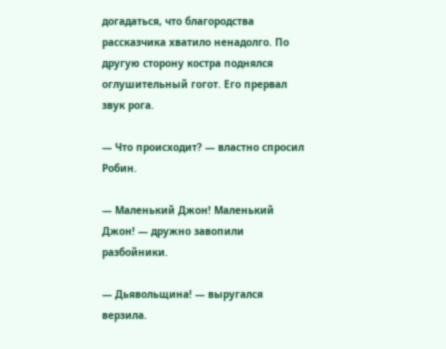догадаться, что благородства рассказчика хватило ненадолго. По другую сторону костра поднялся оглушительный гогот. Его прервал звук рога.

— Что происходит? — властно спросил Робин.

— Маленький Джон! Маленький Джон! — дружно завопили разбойники.

— Дьявольщина! — выругался верзила.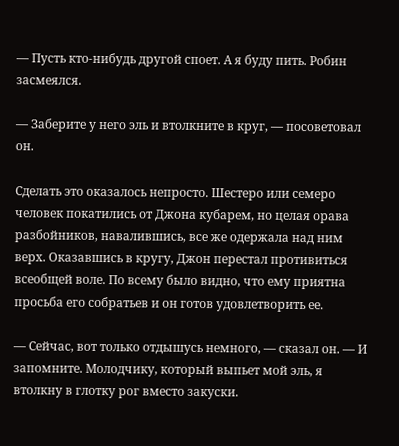— Пусть кто-нибудь другой споет. А я буду пить. Робин засмеялся.

— Заберите у него эль и втолкните в круг, — посоветовал он.

Сделать это оказалось непросто. Шестеро или семеро человек покатились от Джона кубарем, но целая орава разбойников, навалившись, все же одержала над ним верх. Оказавшись в кругу, Джон перестал противиться всеобщей воле. По всему было видно, что ему приятна просьба его собратьев и он готов удовлетворить ее.

— Сейчас, вот только отдышусь немного, — сказал он. — И запомните. Молодчику, который выпьет мой эль, я втолкну в глотку рог вместо закуски.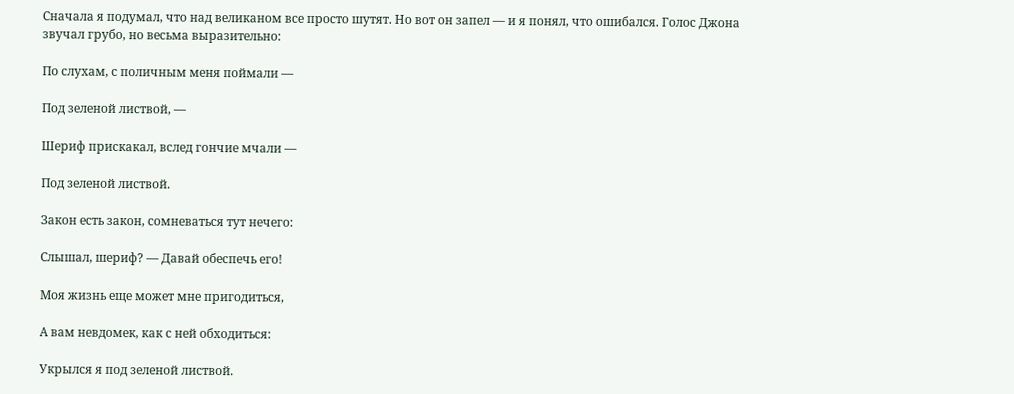Сначала я подумал, что над великаном все просто шутят. Но вот он запел — и я понял, что ошибался. Голос Джона звучал грубо, но весьма выразительно:

По слухам, с поличным меня поймали —

Под зеленой листвой, —

Шериф прискакал, вслед гончие мчали —

Под зеленой листвой.

Закон есть закон, сомневаться тут нечего:

Слышал, шериф? — Давай обеспечь его!

Моя жизнь еще может мне пригодиться,

А вам невдомек, как с ней обходиться:

Укрылся я под зеленой листвой.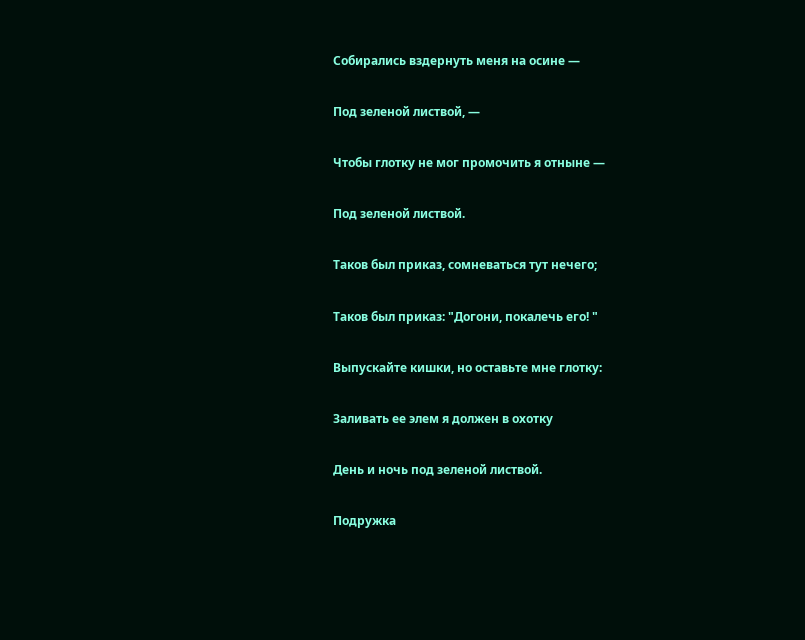Собирались вздернуть меня на осине —

Под зеленой листвой, —

Чтобы глотку не мог промочить я отныне —

Под зеленой листвой.

Таков был приказ, сомневаться тут нечего;

Таков был приказ: "Догони, покалечь его! "

Выпускайте кишки, но оставьте мне глотку:

Заливать ее элем я должен в охотку

День и ночь под зеленой листвой.

Подружка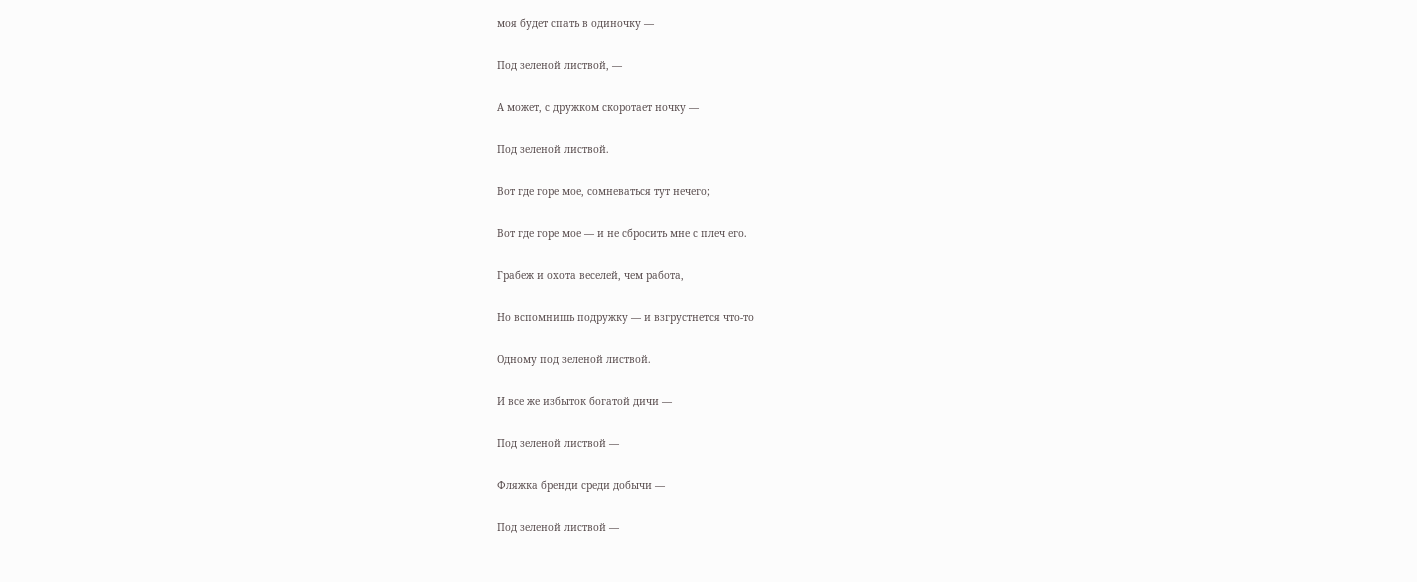моя будет спать в одиночку —

Под зеленой листвой, —

А может, с дружком скоротает ночку —

Под зеленой листвой.

Вот где горе мое, сомневаться тут нечего;

Вот где горе мое — и не сбросить мне с плеч его.

Грабеж и охота веселей, чем работа,

Но вспомнишь подружку — и взгрустнется что-то

Одному под зеленой листвой.

И все же избыток богатой дичи —

Под зеленой листвой —

Фляжка бренди среди добычи —

Под зеленой листвой —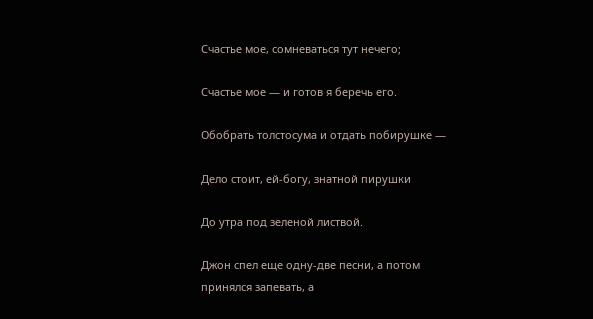Счастье мое, сомневаться тут нечего;

Счастье мое — и готов я беречь его.

Обобрать толстосума и отдать побирушке —

Дело стоит, ей-богу, знатной пирушки

До утра под зеленой листвой.

Джон спел еще одну-две песни, а потом принялся запевать, а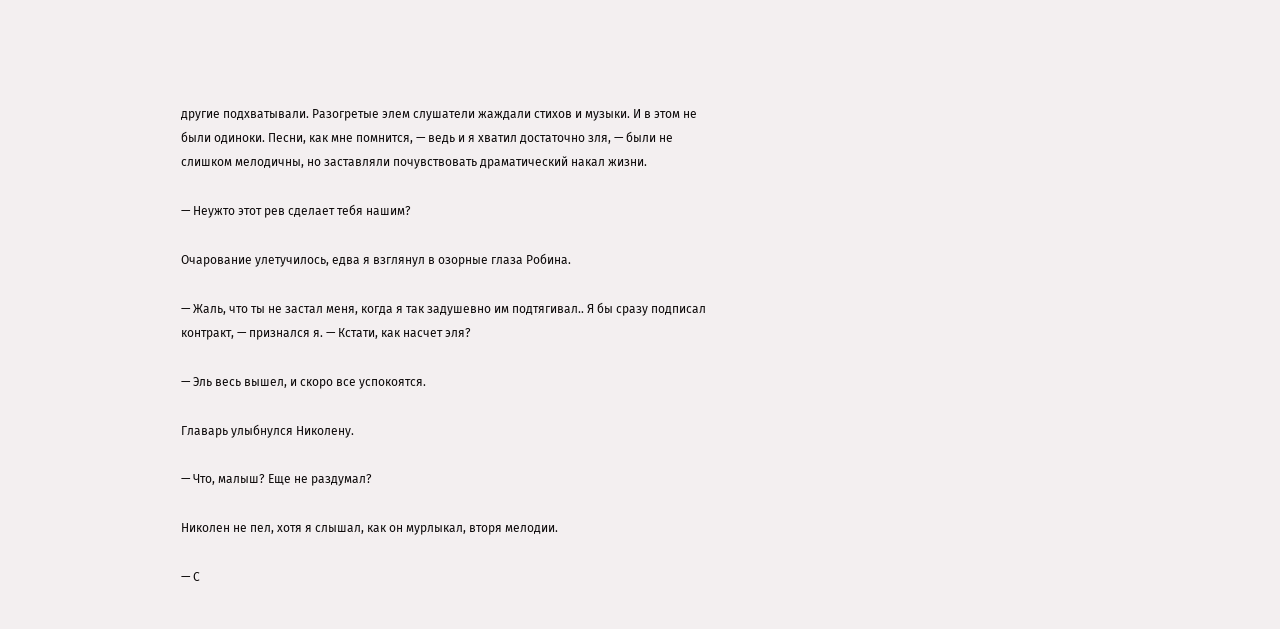другие подхватывали. Разогретые элем слушатели жаждали стихов и музыки. И в этом не были одиноки. Песни, как мне помнится, — ведь и я хватил достаточно зля, — были не слишком мелодичны, но заставляли почувствовать драматический накал жизни.

— Неужто этот рев сделает тебя нашим?

Очарование улетучилось, едва я взглянул в озорные глаза Робина.

— Жаль, что ты не застал меня, когда я так задушевно им подтягивал.. Я бы сразу подписал контракт, — признался я. — Кстати, как насчет эля?

— Эль весь вышел, и скоро все успокоятся.

Главарь улыбнулся Николену.

— Что, малыш? Еще не раздумал?

Николен не пел, хотя я слышал, как он мурлыкал, вторя мелодии.

— С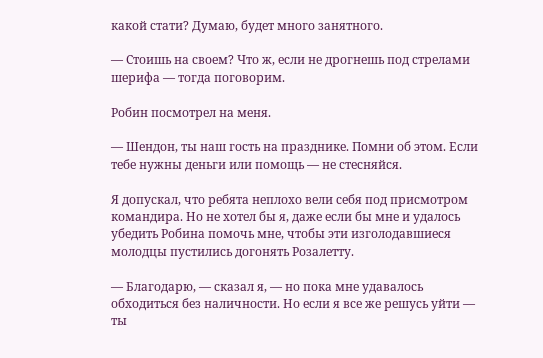какой стати? Думаю, будет много занятного.

— Стоишь на своем? Что ж, если не дрогнешь под стрелами шерифа — тогда поговорим.

Робин посмотрел на меня.

— Шендон, ты наш гость на празднике. Помни об этом. Если тебе нужны деньги или помощь — не стесняйся.

Я допускал, что ребята неплохо вели себя под присмотром командира. Но не хотел бы я, даже если бы мне и удалось убедить Робина помочь мне, чтобы эти изголодавшиеся молодцы пустились догонять Розалетту.

— Благодарю, — сказал я, — но пока мне удавалось обходиться без наличности. Но если я все же решусь уйти — ты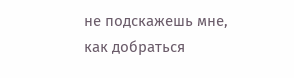не подскажешь мне, как добраться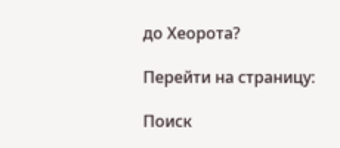до Хеорота?

Перейти на страницу:

Поиск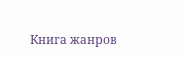Книга жанров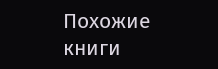Похожие книги